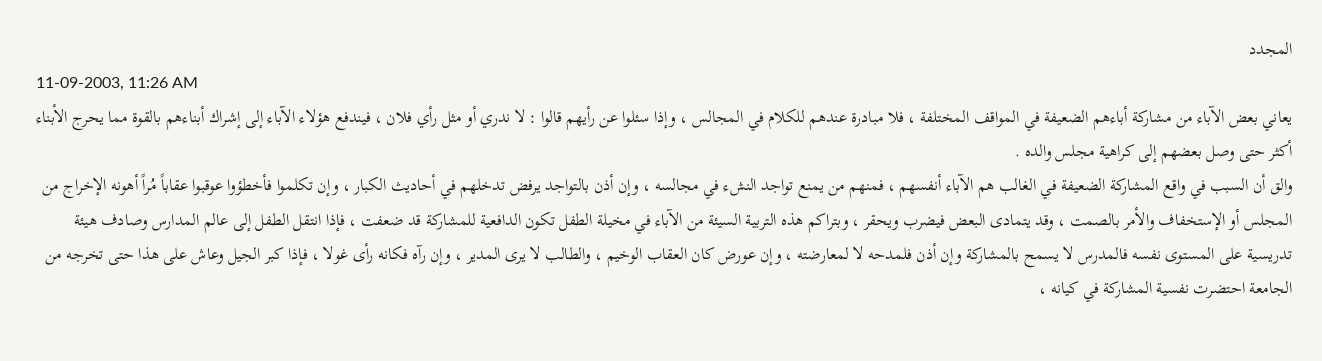المجدد
11-09-2003, 11:26 AM
يعاني بعض الآباء من مشاركة أباءهم الضعيفة في المواقف المختلفة ، فلا مبادرة عندهم للكلام في المجالس ، وإذا سئلوا عن رأيهم قالوا : لا ندري أو مثل رأي فلان ، فيندفع هؤلاء الآباء إلى إشراك أبناءهم بالقوة مما يحرج الأبناء أكثر حتى وصل بعضهم إلى كراهية مجلس والده .
والق أن السبب في واقع المشاركة الضعيفة في الغالب هم الآباء أنفسهم ، فمنهم من يمنع تواجد النشء في مجالسه ، وإن أذن بالتواجد يرفض تدخلهم في أحاديث الكبار ، وإن تكلموا فأخطؤوا عوقبوا عقاباً مُراً أهونه الإخراج من المجلس أو الإستخفاف والأمر بالصمت ، وقد يتمادى البعض فيضرب ويحقر ، وبتراكم هذه التربية السيئة من الآباء في مخيلة الطفل تكون الدافعية للمشاركة قد ضعفت ، فإذا انتقل الطفل إلى عالم المدارس وصادف هيئة تدريسية على المستوى نفسه فالمدرس لا يسمح بالمشاركة وإن أذن فلمدحه لا لمعارضته ، وإن عورض كان العقاب الوخيم ، والطالب لا يرى المدير ، وإن رآه فكانه رأى غولا ، فإذا كبر الجيل وعاش على هذا حتى تخرجه من الجامعة احتضرت نفسية المشاركة في كيانه ،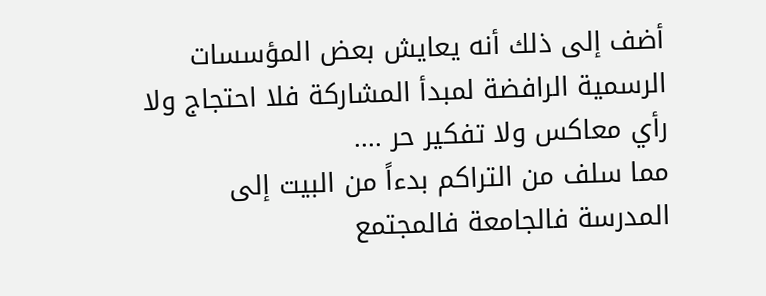أضف إلى ذلك أنه يعايش بعض المؤسسات الرسمية الرافضة لمبدأ المشاركة فلا احتجاج ولا رأي معاكس ولا تفكير حر ....
مما سلف من التراكم بدءاً من البيت إلى المدرسة فالجامعة فالمجتمع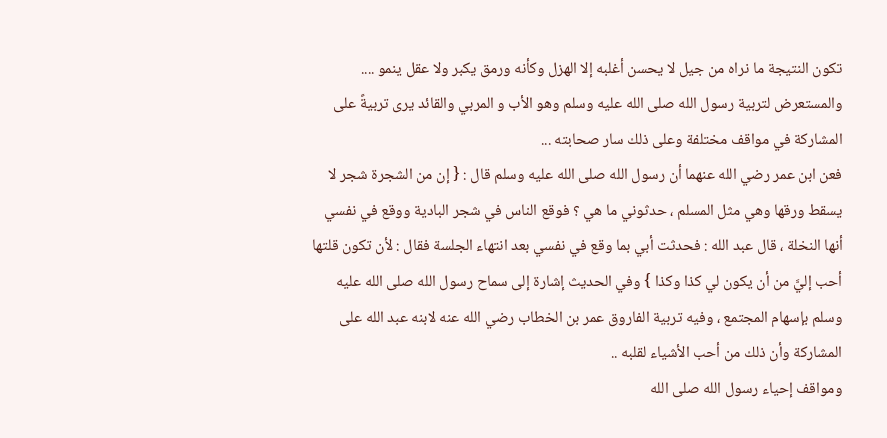تكون النتيجة ما نراه من جيل لا يحسن أغلبه إلا الهزل وكأنه ورمق يكبر ولا عقل ينمو ....
والمستعرض لتربية رسول الله صلى الله عليه وسلم وهو الأب و المربي والقائد يرى تربيةً على المشاركة في مواقف مختلفة وعلى ذلك سار صحابته ...
فعن ابن عمر رضي الله عنهما أن رسول الله صلى الله عليه وسلم قال : { إن من الشجرة شجر لا يسقط ورقها وهي مثل المسلم ، حدثوني ما هي ؟ فوقع الناس في شجر البادية ووقع في نفسي أنها النخلة ، قال عبد الله : فحدثت أبي بما وقع في نفسي بعد انتهاء الجلسة فقال : لأن تكون قلتها أحب إليَّ من أن يكون لي كذا وكذا } وفي الحديث إشارة إلى سماح رسول الله صلى الله عليه وسلم بإسهام المجتمع ، وفيه تربية الفاروق عمر بن الخطاب رضي الله عنه لابنه عبد الله على المشاركة وأن ذلك من أحب الأشياء لقلبه ..
ومواقف إحياء رسول الله صلى الله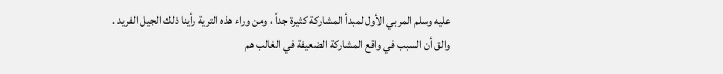عليه وسلم المربي الأول لمبدأ المشاركة كثيرة جداً ، ومن وراء هذه الترية رأينا ذلك الجيل الفريد .
والق أن السبب في واقع المشاركة الضعيفة في الغالب هم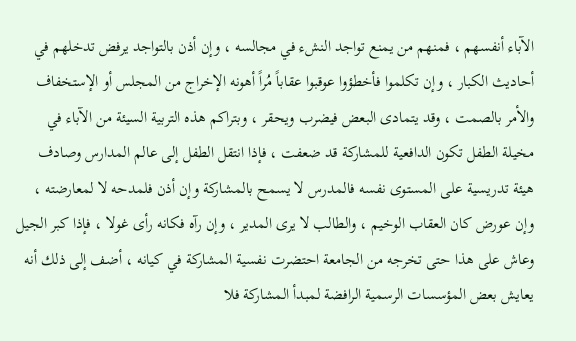الآباء أنفسهم ، فمنهم من يمنع تواجد النشء في مجالسه ، وإن أذن بالتواجد يرفض تدخلهم في أحاديث الكبار ، وإن تكلموا فأخطؤوا عوقبوا عقاباً مُراً أهونه الإخراج من المجلس أو الإستخفاف والأمر بالصمت ، وقد يتمادى البعض فيضرب ويحقر ، وبتراكم هذه التربية السيئة من الآباء في مخيلة الطفل تكون الدافعية للمشاركة قد ضعفت ، فإذا انتقل الطفل إلى عالم المدارس وصادف هيئة تدريسية على المستوى نفسه فالمدرس لا يسمح بالمشاركة وإن أذن فلمدحه لا لمعارضته ، وإن عورض كان العقاب الوخيم ، والطالب لا يرى المدير ، وإن رآه فكانه رأى غولا ، فإذا كبر الجيل وعاش على هذا حتى تخرجه من الجامعة احتضرت نفسية المشاركة في كيانه ، أضف إلى ذلك أنه يعايش بعض المؤسسات الرسمية الرافضة لمبدأ المشاركة فلا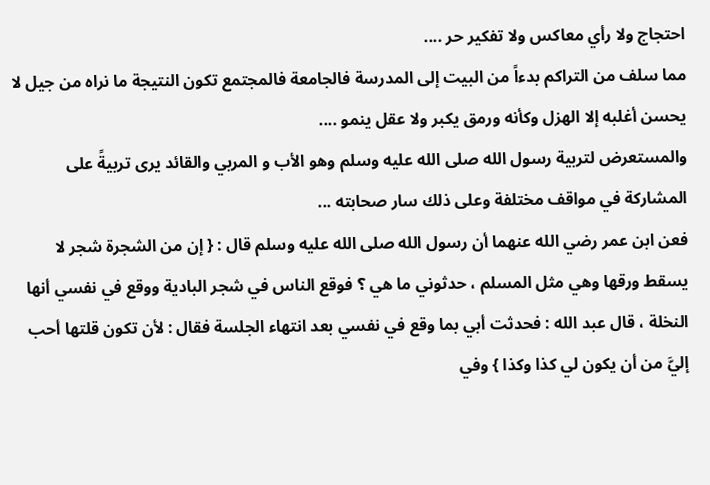احتجاج ولا رأي معاكس ولا تفكير حر ....
مما سلف من التراكم بدءاً من البيت إلى المدرسة فالجامعة فالمجتمع تكون النتيجة ما نراه من جيل لا يحسن أغلبه إلا الهزل وكأنه ورمق يكبر ولا عقل ينمو ....
والمستعرض لتربية رسول الله صلى الله عليه وسلم وهو الأب و المربي والقائد يرى تربيةً على المشاركة في مواقف مختلفة وعلى ذلك سار صحابته ...
فعن ابن عمر رضي الله عنهما أن رسول الله صلى الله عليه وسلم قال : { إن من الشجرة شجر لا يسقط ورقها وهي مثل المسلم ، حدثوني ما هي ؟ فوقع الناس في شجر البادية ووقع في نفسي أنها النخلة ، قال عبد الله : فحدثت أبي بما وقع في نفسي بعد انتهاء الجلسة فقال : لأن تكون قلتها أحب إليَّ من أن يكون لي كذا وكذا } وفي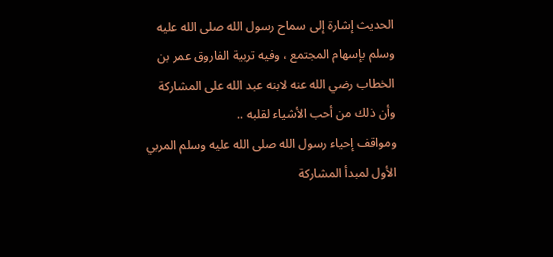الحديث إشارة إلى سماح رسول الله صلى الله عليه وسلم بإسهام المجتمع ، وفيه تربية الفاروق عمر بن الخطاب رضي الله عنه لابنه عبد الله على المشاركة وأن ذلك من أحب الأشياء لقلبه ..
ومواقف إحياء رسول الله صلى الله عليه وسلم المربي الأول لمبدأ المشاركة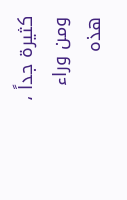كثيرة جداً ، ومن وراء هذه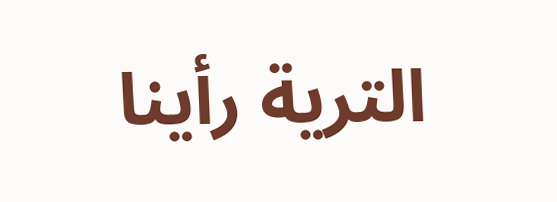الترية رأينا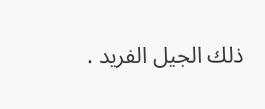ذلك الجيل الفريد .